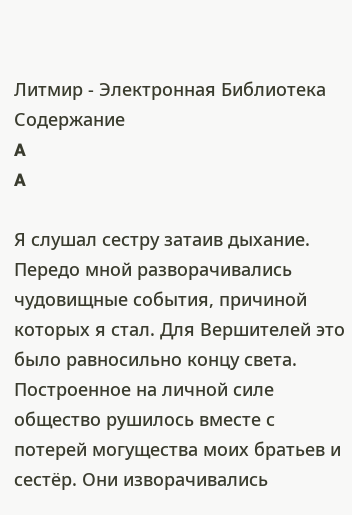Литмир - Электронная Библиотека
Содержание
A
A

Я слушал сестру затаив дыхание. Передо мной разворачивались чудовищные события, причиной которых я стал. Для Вершителей это было равносильно концу света. Построенное на личной силе общество рушилось вместе с потерей могущества моих братьев и сестёр. Они изворачивались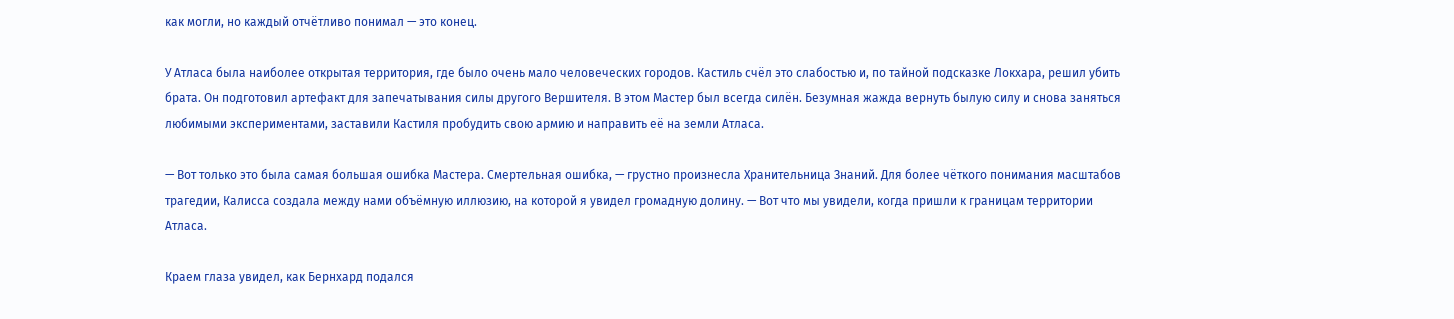как могли, но каждый отчётливо понимал — это конец.

У Атласа была наиболее открытая территория, где было очень мало человеческих городов. Кастиль счёл это слабостью и, по тайной подсказке Локхара, решил убить брата. Он подготовил артефакт для запечатывания силы другого Вершителя. В этом Мастер был всегда силён. Безумная жажда вернуть былую силу и снова заняться любимыми экспериментами, заставили Кастиля пробудить свою армию и направить её на земли Атласа.

— Вот только это была самая большая ошибка Мастера. Смертельная ошибка, — грустно произнесла Хранительница Знаний. Для более чёткого понимания масштабов трагедии, Калисса создала между нами объёмную иллюзию, на которой я увидел громадную долину. — Вот что мы увидели, когда пришли к границам территории Атласа.

Краем глаза увидел, как Бернхард подался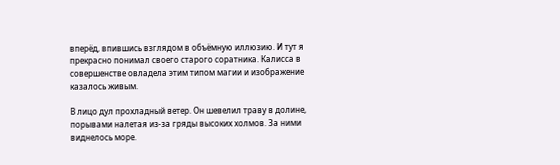вперёд, впившись взглядом в объёмную иллюзию. И тут я прекрасно понимал своего старого соратника. Калисса в совершенстве овладела этим типом магии и изображение казалось живым.

В лицо дул прохладный ветер. Он шевелил траву в долине, порывами налетая из-за гряды высоких холмов. За ними виднелось море.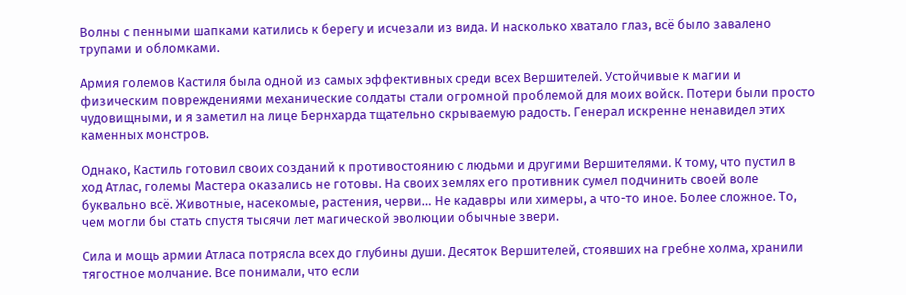Волны с пенными шапками катились к берегу и исчезали из вида. И насколько хватало глаз, всё было завалено трупами и обломками.

Армия големов Кастиля была одной из самых эффективных среди всех Вершителей. Устойчивые к магии и физическим повреждениями механические солдаты стали огромной проблемой для моих войск. Потери были просто чудовищными, и я заметил на лице Бернхарда тщательно скрываемую радость. Генерал искренне ненавидел этих каменных монстров.

Однако, Кастиль готовил своих созданий к противостоянию с людьми и другими Вершителями. К тому, что пустил в ход Атлас, големы Мастера оказались не готовы. На своих землях его противник сумел подчинить своей воле буквально всё. Животные, насекомые, растения, черви… Не кадавры или химеры, а что-то иное. Более сложное. То, чем могли бы стать спустя тысячи лет магической эволюции обычные звери.

Сила и мощь армии Атласа потрясла всех до глубины души. Десяток Вершителей, стоявших на гребне холма, хранили тягостное молчание. Все понимали, что если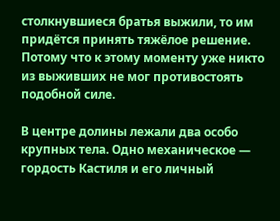столкнувшиеся братья выжили, то им придётся принять тяжёлое решение. Потому что к этому моменту уже никто из выживших не мог противостоять подобной силе.

В центре долины лежали два особо крупных тела. Одно механическое — гордость Кастиля и его личный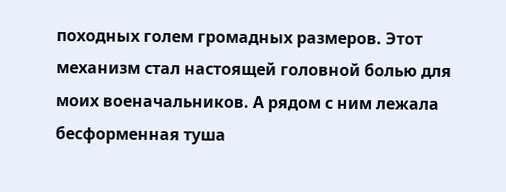походных голем громадных размеров. Этот механизм стал настоящей головной болью для моих военачальников. А рядом с ним лежала бесформенная туша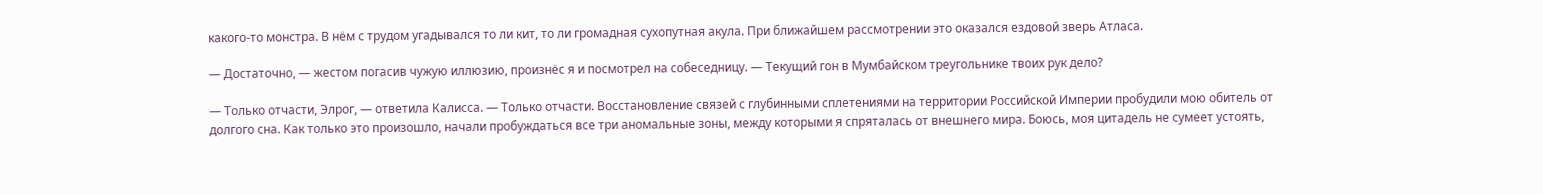какого-то монстра. В нём с трудом угадывался то ли кит, то ли громадная сухопутная акула. При ближайшем рассмотрении это оказался ездовой зверь Атласа.

— Достаточно, — жестом погасив чужую иллюзию, произнёс я и посмотрел на собеседницу. — Текущий гон в Мумбайском треугольнике твоих рук дело?

— Только отчасти, Элрог, — ответила Калисса. — Только отчасти. Восстановление связей с глубинными сплетениями на территории Российской Империи пробудили мою обитель от долгого сна. Как только это произошло, начали пробуждаться все три аномальные зоны, между которыми я спряталась от внешнего мира. Боюсь, моя цитадель не сумеет устоять,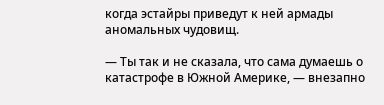когда эстайры приведут к ней армады аномальных чудовищ.

— Ты так и не сказала, что сама думаешь о катастрофе в Южной Америке, — внезапно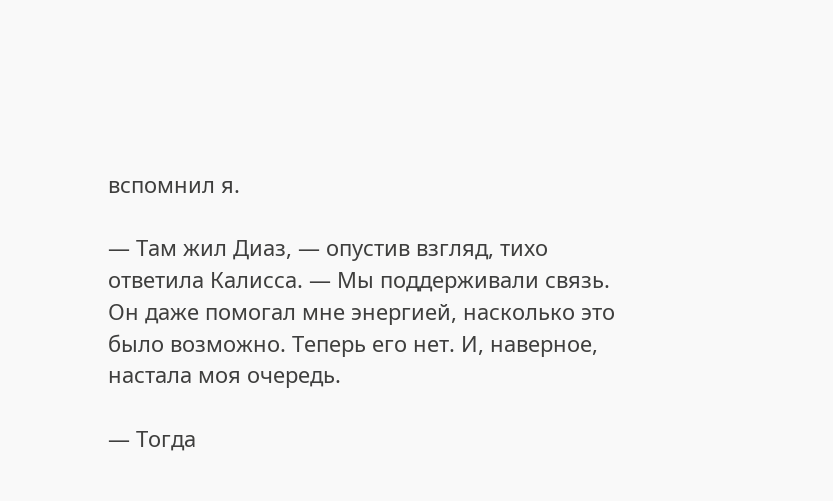вспомнил я.

— Там жил Диаз, — опустив взгляд, тихо ответила Калисса. — Мы поддерживали связь. Он даже помогал мне энергией, насколько это было возможно. Теперь его нет. И, наверное, настала моя очередь.

— Тогда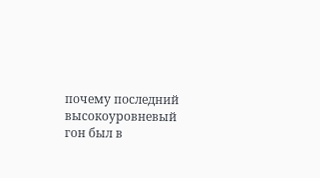почему последний высокоуровневый гон был в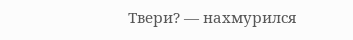Твери? — нахмурился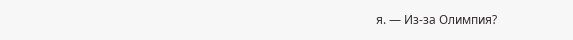я. — Из-за Олимпия?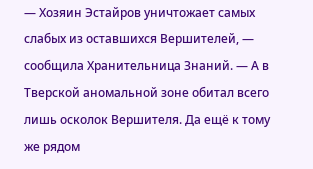— Хозяин Эстайров уничтожает самых слабых из оставшихся Вершителей, — сообщила Хранительница Знаний. — А в Тверской аномальной зоне обитал всего лишь осколок Вершителя. Да ещё к тому же рядом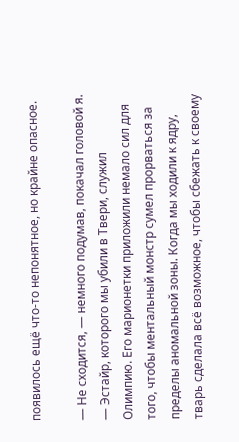появилось ещё что-то непонятное, но крайне опасное.

— Не сходится, — немного подумав, покачал головой я. — Эстайр, которого мы убили в Твери, служил Олимпию. Его марионетки приложили немало сил для того, чтобы ментальный монстр сумел прорваться за пределы аномальной зоны. Когда мы ходили к ядру, тварь сделала всё возможное, чтобы сбежать к своему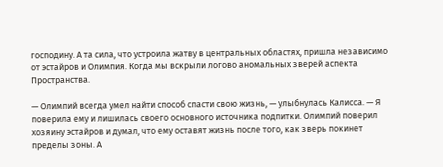господину. А та сила, что устроила жатву в центральных областях, пришла независимо от эстайров и Олимпия. Когда мы вскрыли логово аномальных зверей аспекта Пространства.

— Олимпий всегда умел найти способ спасти свою жизнь, — улыбнулась Калисса. — Я поверила ему и лишилась своего основного источника подпитки. Олимпий поверил хозяину эстайров и думал, что ему оставят жизнь после того, как зверь покинет пределы зоны. А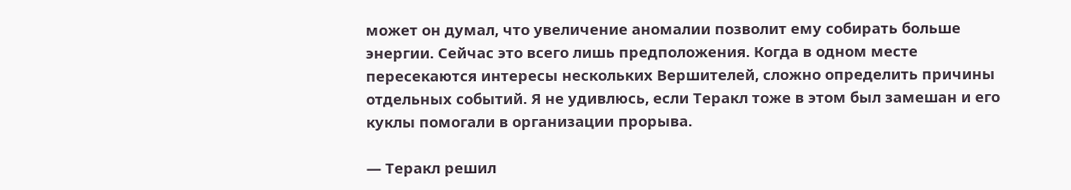может он думал, что увеличение аномалии позволит ему собирать больше энергии. Сейчас это всего лишь предположения. Когда в одном месте пересекаются интересы нескольких Вершителей, сложно определить причины отдельных событий. Я не удивлюсь, если Теракл тоже в этом был замешан и его куклы помогали в организации прорыва.

— Теракл решил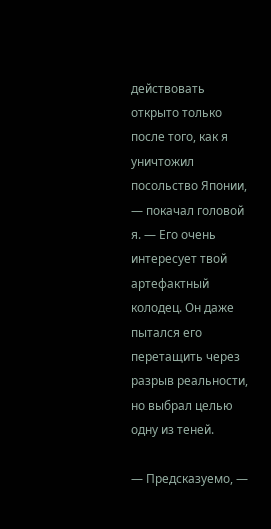действовать открыто только после того, как я уничтожил посольство Японии, — покачал головой я. — Его очень интересует твой артефактный колодец. Он даже пытался его перетащить через разрыв реальности, но выбрал целью одну из теней.

— Предсказуемо, —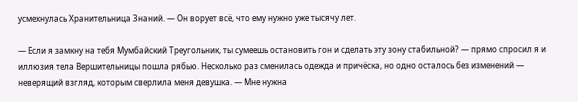усмехнулась Хранительница Знаний. — Он ворует всё, что ему нужно уже тысячу лет.

— Если я замкну на тебя Мумбайский Треугольник, ты сумеешь остановить гон и сделать эту зону стабильной? — прямо спросил я и иллюзия тела Вершительницы пошла рябью. Несколько раз сменилась одежда и причёска, но одно осталось без изменений — неверящий взгляд, которым сверлила меня девушка. — Мне нужна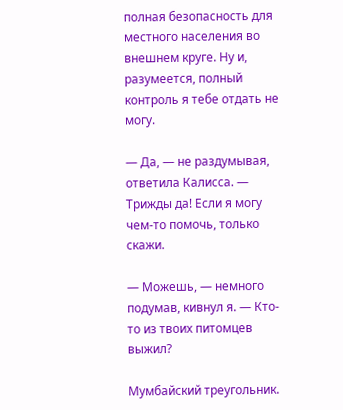полная безопасность для местного населения во внешнем круге. Ну и, разумеется, полный контроль я тебе отдать не могу.

— Да, — не раздумывая, ответила Калисса. — Трижды да! Если я могу чем-то помочь, только скажи.

— Можешь, — немного подумав, кивнул я. — Кто-то из твоих питомцев выжил?

Мумбайский треугольник.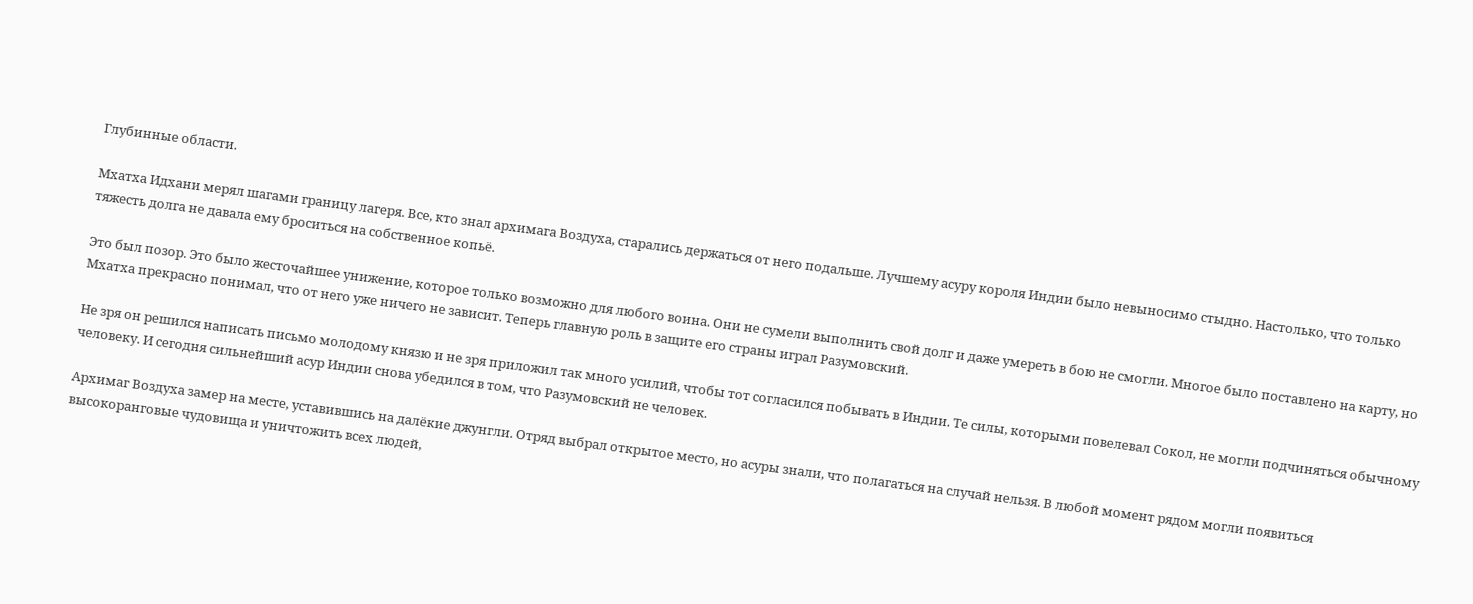Глубинные области.

Мхатха Идхани мерял шагами границу лагеря. Все, кто знал архимага Воздуха, старались держаться от него подальше. Лучшему асуру короля Индии было невыносимо стыдно. Настолько, что только тяжесть долга не давала ему броситься на собственное копьё.

Это был позор. Это было жесточайшее унижение, которое только возможно для любого воина. Они не сумели выполнить свой долг и даже умереть в бою не смогли. Многое было поставлено на карту, но Мхатха прекрасно понимал, что от него уже ничего не зависит. Теперь главную роль в защите его страны играл Разумовский.

Не зря он решился написать письмо молодому князю и не зря приложил так много усилий, чтобы тот согласился побывать в Индии. Те силы, которыми повелевал Сокол, не могли подчиняться обычному человеку. И сегодня сильнейший асур Индии снова убедился в том, что Разумовский не человек.

Архимаг Воздуха замер на месте, уставившись на далёкие джунгли. Отряд выбрал открытое место, но асуры знали, что полагаться на случай нельзя. В любой момент рядом могли появиться высокоранговые чудовища и уничтожить всех людей,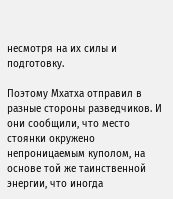несмотря на их силы и подготовку.

Поэтому Мхатха отправил в разные стороны разведчиков. И они сообщили, что место стоянки окружено непроницаемым куполом, на основе той же таинственной энергии, что иногда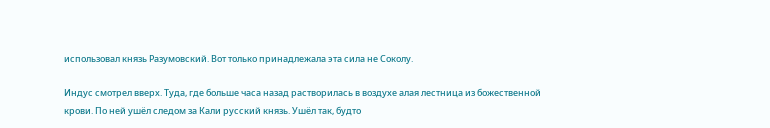использовал князь Разумовский. Вот только принадлежала эта сила не Соколу.

Индус смотрел вверх. Туда, где больше часа назад растворилась в воздухе алая лестница из божественной крови. По ней ушёл следом за Кали русский князь. Ушёл так, будто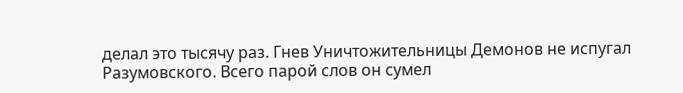делал это тысячу раз. Гнев Уничтожительницы Демонов не испугал Разумовского. Всего парой слов он сумел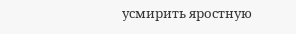усмирить яростную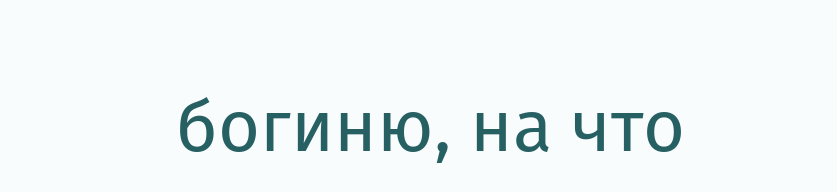богиню, на что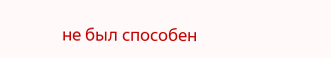не был способен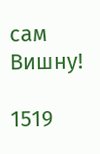сам Вишну!

1519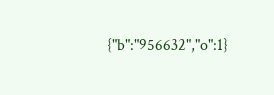{"b":"956632","o":1}